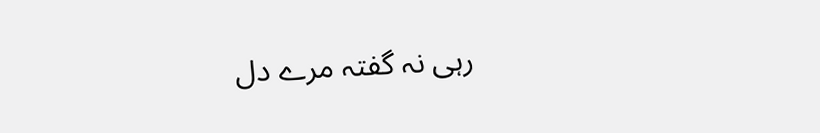رہی نہ گفتہ مرے دل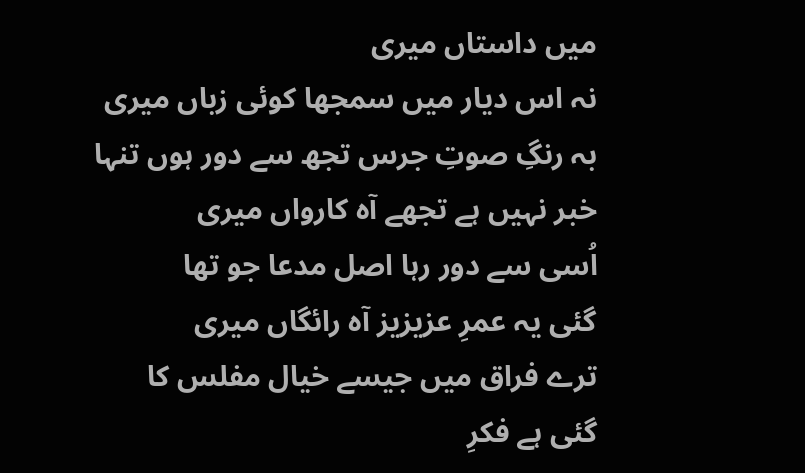میں داستاں میری
نہ اس دیار میں سمجھا کوئی زباں میری
بہ رنگِ صوتِ جرس تجھ سے دور ہوں تنہا
خبر نہیں ہے تجھے آہ کارواں میری
اُسی سے دور رہا اصل مدعا جو تھا
گئی یہ عمرِ عزیزیز آہ رائگاں میری
ترے فراق میں جیسے خیال مفلس کا
گئی ہے فکرِ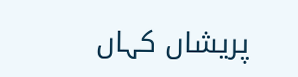پریشاں کہاں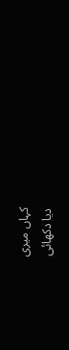کہاں میری
دیا دکھائی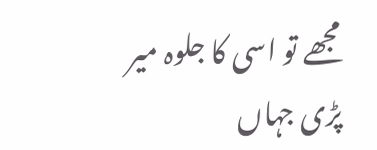مجھے تو اسی کا جلوہ میر
پڑی جہاں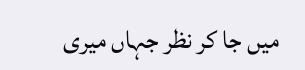میں جا کر نظر جہاں میری